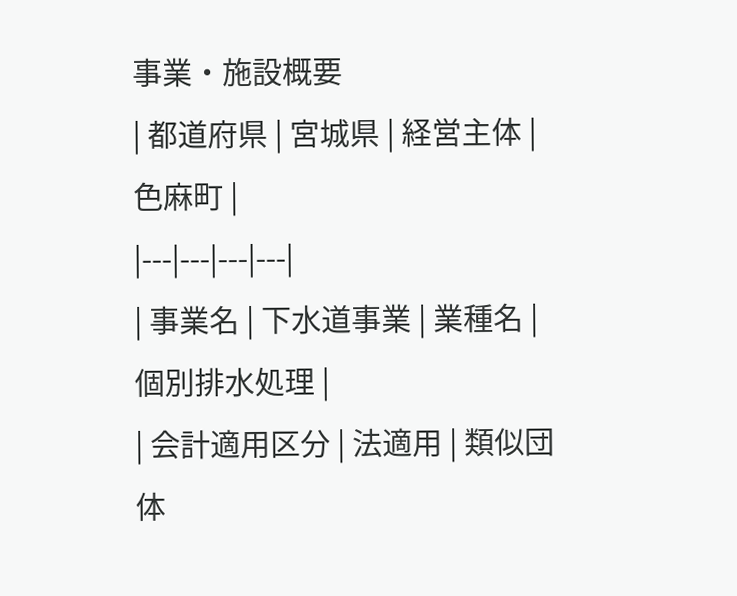事業・施設概要
| 都道府県 | 宮城県 | 経営主体 | 色麻町 |
|---|---|---|---|
| 事業名 | 下水道事業 | 業種名 | 個別排水処理 |
| 会計適用区分 | 法適用 | 類似団体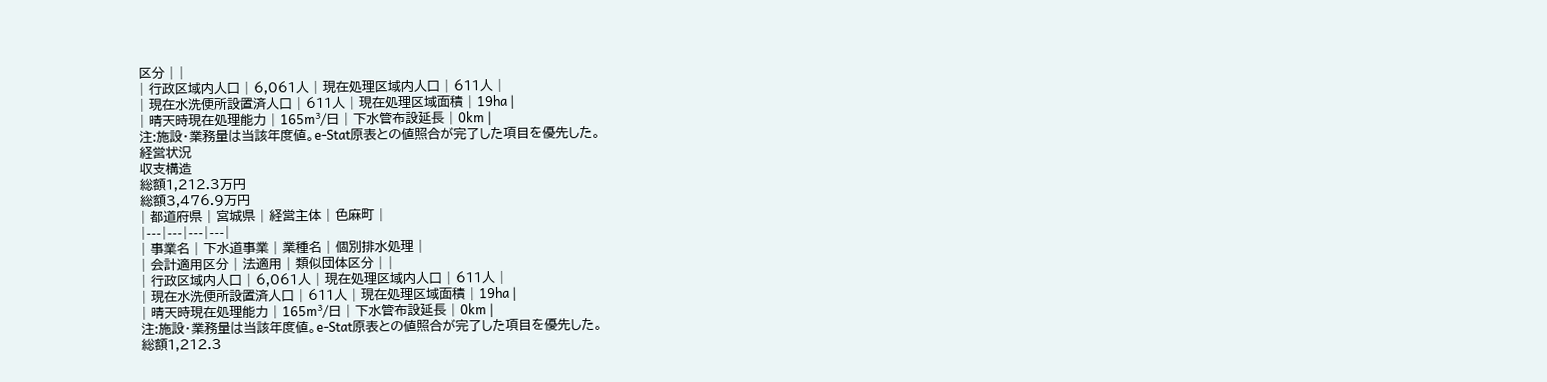区分 | |
| 行政区域内人口 | 6,061人 | 現在処理区域内人口 | 611人 |
| 現在水洗便所設置済人口 | 611人 | 現在処理区域面積 | 19ha |
| 晴天時現在処理能力 | 165m³/日 | 下水管布設延長 | 0km |
注:施設・業務量は当該年度値。e-Stat原表との値照合が完了した項目を優先した。
経営状況
収支構造
総額1,212.3万円
総額3,476.9万円
| 都道府県 | 宮城県 | 経営主体 | 色麻町 |
|---|---|---|---|
| 事業名 | 下水道事業 | 業種名 | 個別排水処理 |
| 会計適用区分 | 法適用 | 類似団体区分 | |
| 行政区域内人口 | 6,061人 | 現在処理区域内人口 | 611人 |
| 現在水洗便所設置済人口 | 611人 | 現在処理区域面積 | 19ha |
| 晴天時現在処理能力 | 165m³/日 | 下水管布設延長 | 0km |
注:施設・業務量は当該年度値。e-Stat原表との値照合が完了した項目を優先した。
総額1,212.3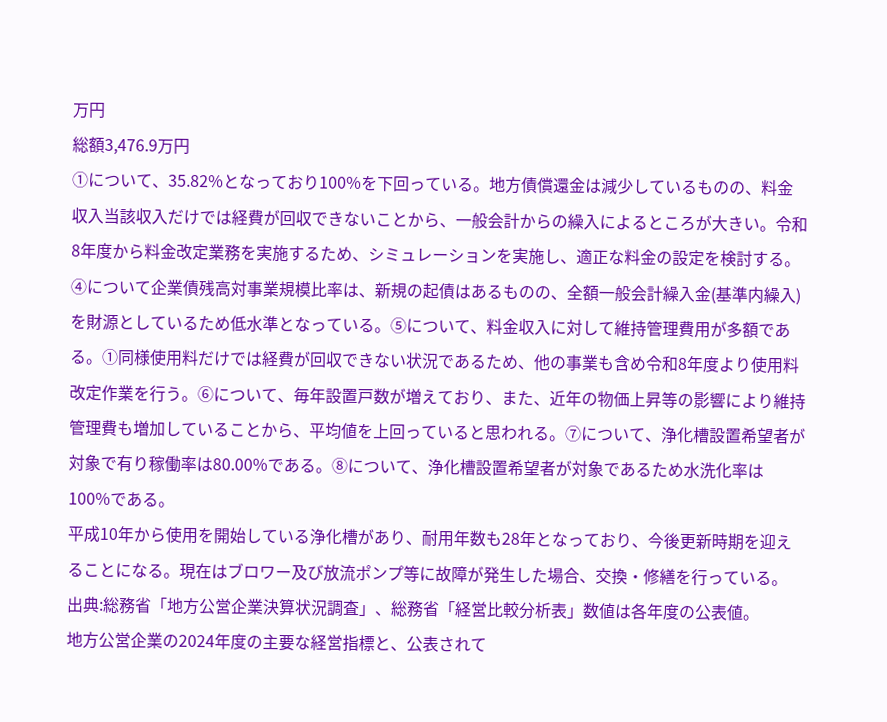万円
総額3,476.9万円
①について、35.82%となっており100%を下回っている。地方債償還金は減少しているものの、料金収入当該収入だけでは経費が回収できないことから、一般会計からの繰入によるところが大きい。令和8年度から料金改定業務を実施するため、シミュレーションを実施し、適正な料金の設定を検討する。④について企業債残高対事業規模比率は、新規の起債はあるものの、全額一般会計繰入金(基準内繰入)を財源としているため低水準となっている。⑤について、料金収入に対して維持管理費用が多額である。①同様使用料だけでは経費が回収できない状況であるため、他の事業も含め令和8年度より使用料改定作業を行う。⑥について、毎年設置戸数が増えており、また、近年の物価上昇等の影響により維持管理費も増加していることから、平均値を上回っていると思われる。⑦について、浄化槽設置希望者が対象で有り稼働率は80.00%である。⑧について、浄化槽設置希望者が対象であるため水洗化率は100%である。
平成10年から使用を開始している浄化槽があり、耐用年数も28年となっており、今後更新時期を迎えることになる。現在はブロワー及び放流ポンプ等に故障が発生した場合、交換・修繕を行っている。
出典:総務省「地方公営企業決算状況調査」、総務省「経営比較分析表」数値は各年度の公表値。
地方公営企業の2024年度の主要な経営指標と、公表されて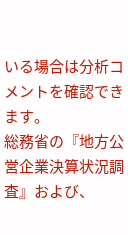いる場合は分析コメントを確認できます。
総務省の『地方公営企業決算状況調査』および、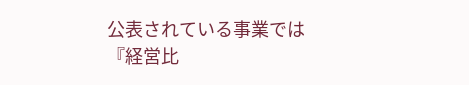公表されている事業では『経営比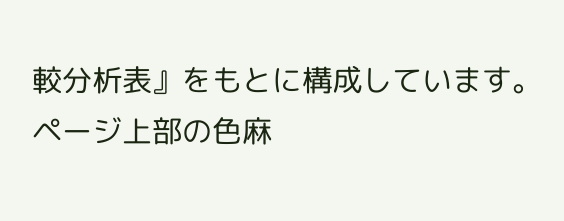較分析表』をもとに構成しています。
ページ上部の色麻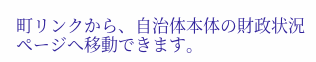町リンクから、自治体本体の財政状況ページへ移動できます。